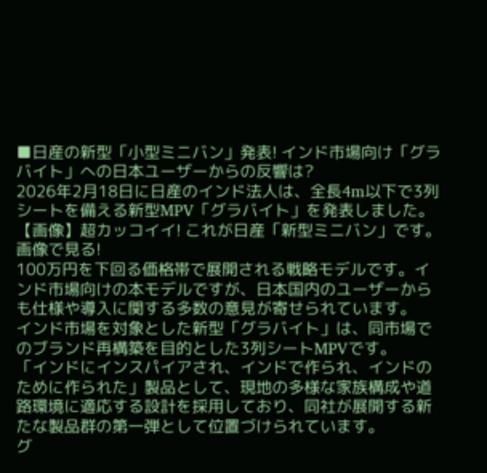■日産の新型「小型ミニバン」発表! インド市場向け「グラバイト」への日本ユーザーからの反響は?
2026年2月18日に日産のインド法人は、全長4m以下で3列シートを備える新型MPV「グラバイト」を発表しました。
【画像】超カッコイイ! これが日産「新型ミニバン」です。画像で見る!
100万円を下回る価格帯で展開される戦略モデルです。インド市場向けの本モデルですが、日本国内のユーザーからも仕様や導入に関する多数の意見が寄せられています。
インド市場を対象とした新型「グラバイト」は、同市場でのブランド再構築を目的とした3列シートMPVです。
「インドにインスパイアされ、インドで作られ、インドのために作られた」製品として、現地の多様な家族構成や道路環境に適応する設計を採用しており、同社が展開する新たな製品群の第一弾として位置づけられています。
グ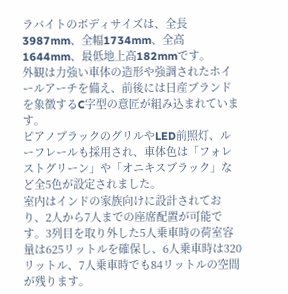ラバイトのボディサイズは、全長3987mm、全幅1734mm、全高1644mm、最低地上高182mmです。
外観は力強い車体の造形や強調されたホイールアーチを備え、前後には日産ブランドを象徴するC字型の意匠が組み込まれています。
ピアノブラックのグリルやLED前照灯、ルーフレールも採用され、車体色は「フォレストグリーン」や「オニキスブラック」など全5色が設定されました。
室内はインドの家族向けに設計されており、2人から7人までの座席配置が可能です。3列目を取り外した5人乗車時の荷室容量は625リットルを確保し、6人乗車時は320リットル、7人乗車時でも84リットルの空間が残ります。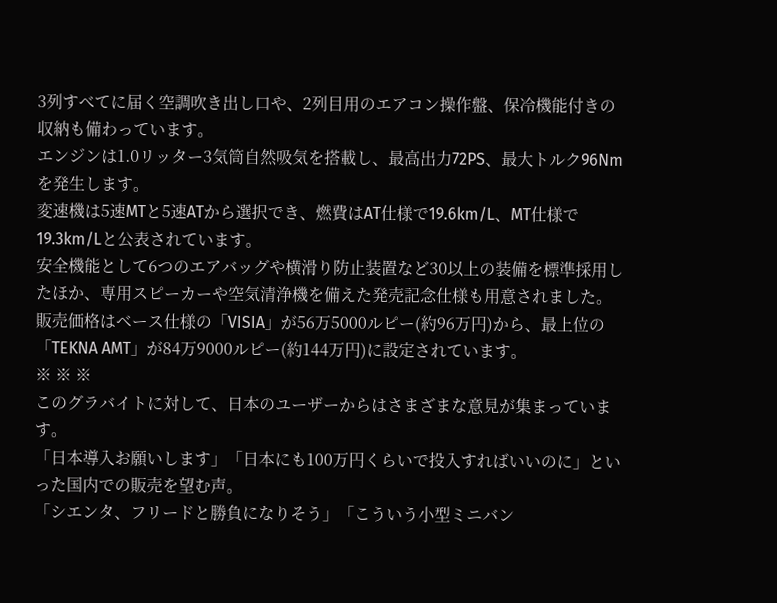3列すべてに届く空調吹き出し口や、2列目用のエアコン操作盤、保冷機能付きの収納も備わっています。
エンジンは1.0リッター3気筒自然吸気を搭載し、最高出力72PS、最大トルク96Nmを発生します。
変速機は5速MTと5速ATから選択でき、燃費はAT仕様で19.6km/L、MT仕様で19.3km/Lと公表されています。
安全機能として6つのエアバッグや横滑り防止装置など30以上の装備を標準採用したほか、専用スピーカーや空気清浄機を備えた発売記念仕様も用意されました。
販売価格はベース仕様の「VISIA」が56万5000ルピー(約96万円)から、最上位の「TEKNA AMT」が84万9000ルピー(約144万円)に設定されています。
※ ※ ※
このグラバイトに対して、日本のユーザーからはさまざまな意見が集まっています。
「日本導入お願いします」「日本にも100万円くらいで投入すればいいのに」といった国内での販売を望む声。
「シエンタ、フリードと勝負になりそう」「こういう小型ミニバン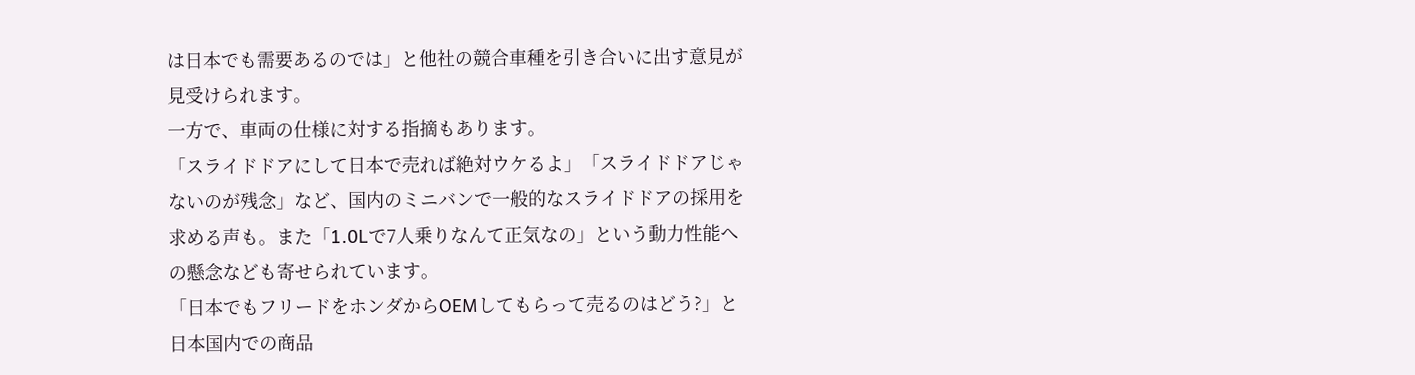は日本でも需要あるのでは」と他社の競合車種を引き合いに出す意見が見受けられます。
一方で、車両の仕様に対する指摘もあります。
「スライドドアにして日本で売れば絶対ウケるよ」「スライドドアじゃないのが残念」など、国内のミニバンで一般的なスライドドアの採用を求める声も。また「1.0Lで7人乗りなんて正気なの」という動力性能への懸念なども寄せられています。
「日本でもフリードをホンダからOEMしてもらって売るのはどう?」と日本国内での商品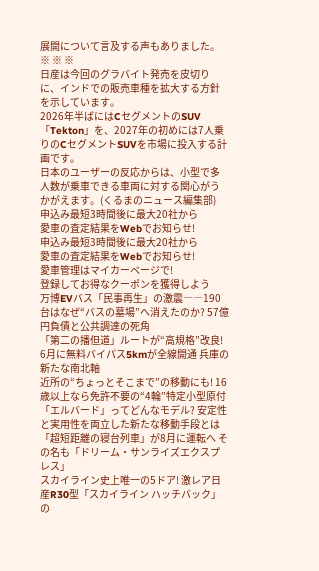展開について言及する声もありました。
※ ※ ※
日産は今回のグラバイト発売を皮切りに、インドでの販売車種を拡大する方針を示しています。
2026年半ばにはCセグメントのSUV「Tekton」を、2027年の初めには7人乗りのCセグメントSUVを市場に投入する計画です。
日本のユーザーの反応からは、小型で多人数が乗車できる車両に対する関心がうかがえます。(くるまのニュース編集部)
申込み最短3時間後に最大20社から
愛車の査定結果をWebでお知らせ!
申込み最短3時間後に最大20社から
愛車の査定結果をWebでお知らせ!
愛車管理はマイカーページで!
登録してお得なクーポンを獲得しよう
万博EVバス「民事再生」の激震――190台はなぜ“バスの墓場”へ消えたのか? 57億円負債と公共調達の死角
「第二の播但道」ルートが“高規格”改良! 6月に無料バイパス5kmが全線開通 兵庫の新たな南北軸
近所の“ちょっとそこまで”の移動にも! 16歳以上なら免許不要の“4輪”特定小型原付「エルバード」ってどんなモデル? 安定性と実用性を両立した新たな移動手段とは
「超短距離の寝台列車」が8月に運転へ その名も「ドリーム・サンライズエクスプレス」
スカイライン史上唯一の5ドア! 激レア日産R30型「スカイライン ハッチバック」の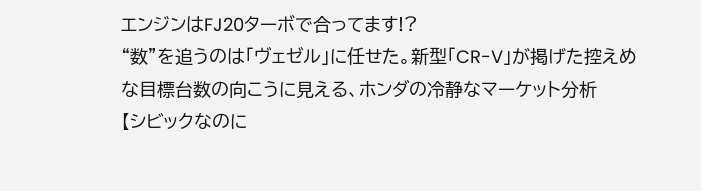エンジンはFJ20ターボで合ってます!?
“数”を追うのは「ヴェゼル」に任せた。新型「CR-V」が掲げた控えめな目標台数の向こうに見える、ホンダの冷静なマーケット分析
【シビックなのに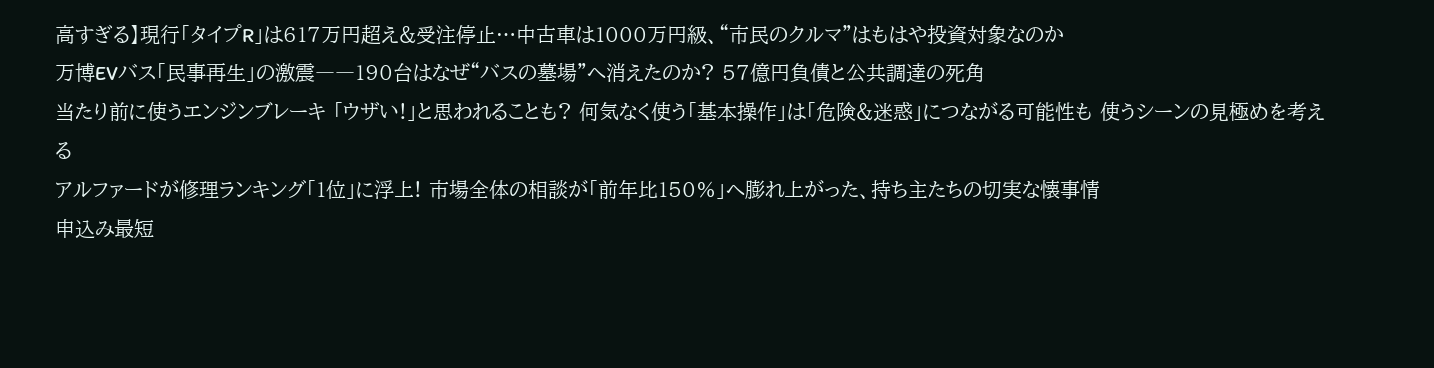高すぎる】現行「タイプR」は617万円超え&受注停止…中古車は1000万円級、“市民のクルマ”はもはや投資対象なのか
万博EVバス「民事再生」の激震――190台はなぜ“バスの墓場”へ消えたのか? 57億円負債と公共調達の死角
当たり前に使うエンジンブレーキ 「ウザい!」と思われることも? 何気なく使う「基本操作」は「危険&迷惑」につながる可能性も 使うシーンの見極めを考える
アルファードが修理ランキング「1位」に浮上! 市場全体の相談が「前年比150%」へ膨れ上がった、持ち主たちの切実な懐事情
申込み最短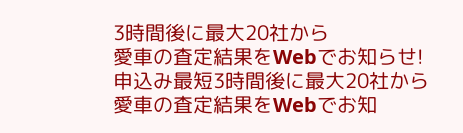3時間後に最大20社から
愛車の査定結果をWebでお知らせ!
申込み最短3時間後に最大20社から
愛車の査定結果をWebでお知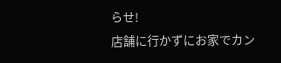らせ!
店舗に行かずにお家でカン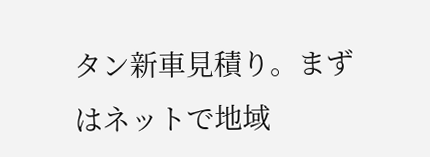タン新車見積り。まずはネットで地域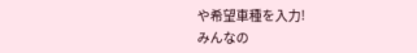や希望車種を入力!
みんなの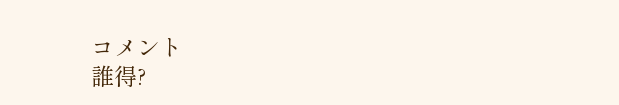コメント
誰得?